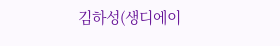김하성(생디에이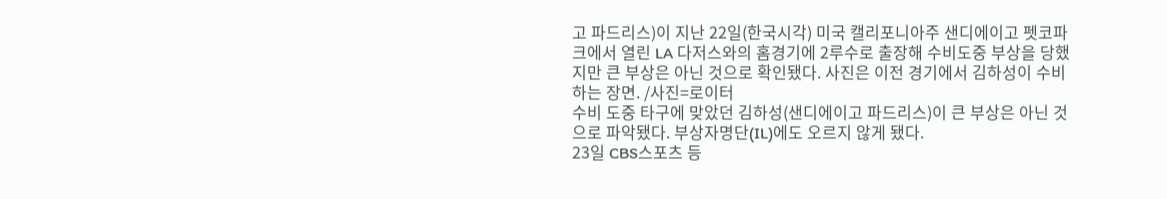고 파드리스)이 지난 22일(한국시각) 미국 캘리포니아주 샌디에이고 펫코파크에서 열린 LA 다저스와의 홈경기에 2루수로 출장해 수비도중 부상을 당했지만 큰 부상은 아닌 것으로 확인됐다. 사진은 이전 경기에서 김하성이 수비하는 장면. /사진=로이터
수비 도중 타구에 맞았던 김하성(샌디에이고 파드리스)이 큰 부상은 아닌 것으로 파악됐다. 부상자명단(IL)에도 오르지 않게 됐다.
23일 CBS스포츠 등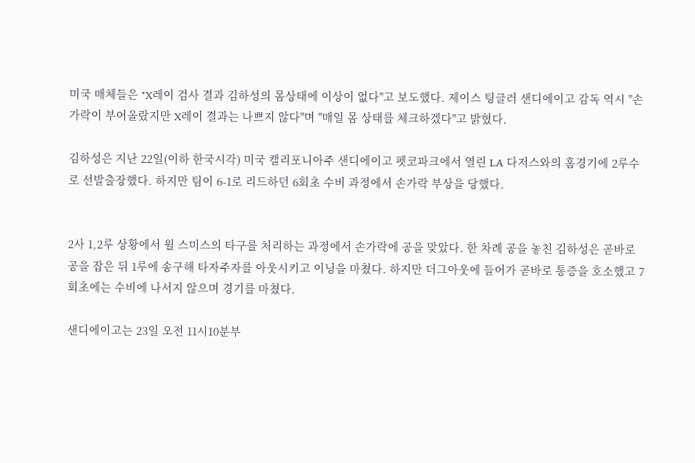미국 매체들은 "X레이 검사 결과 김하성의 몸상태에 이상이 없다"고 보도했다. 제이스 팅글러 샌디에이고 감독 역시 "손가락이 부어올랐지만 X레이 결과는 나쁘지 않다"며 "매일 몸 상태를 체크하겠다"고 밝혔다.

김하성은 지난 22일(이하 한국시각) 미국 캘리포니아주 샌디에이고 펫코파크에서 열린 LA 다저스와의 홈경기에 2루수로 선발출장했다. 하지만 팀이 6-1로 리드하던 6회초 수비 과정에서 손가락 부상을 당했다.


2사 1,2루 상황에서 윌 스미스의 타구를 처리하는 과정에서 손가락에 공을 맞았다. 한 차례 공을 놓친 김하성은 곧바로 공을 잡은 뒤 1루에 송구해 타자주자를 아웃시키고 이닝을 마쳤다. 하지만 더그아웃에 들어가 곧바로 통증을 호소했고 7회초에는 수비에 나서지 않으며 경기를 마쳤다.

샌디에이고는 23일 오전 11시10분부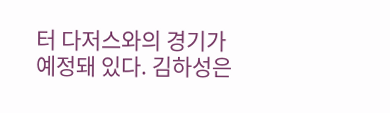터 다저스와의 경기가 예정돼 있다. 김하성은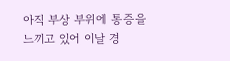아직 부상 부위에 통증을 느끼고 있어 이날 경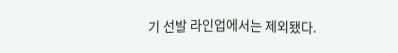기 선발 라인업에서는 제외됐다.